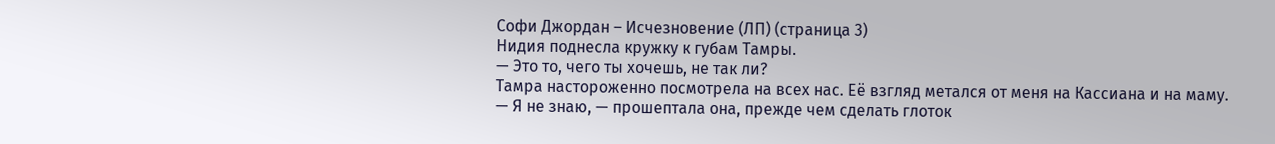Софи Джордан – Исчезновение (ЛП) (страница 3)
Нидия поднесла кружку к губам Тамры.
— Это то, чего ты хочешь, не так ли?
Тамра настороженно посмотрела на всех нас. Её взгляд метался от меня на Кассиана и на маму.
— Я не знаю, — прошептала она, прежде чем сделать глоток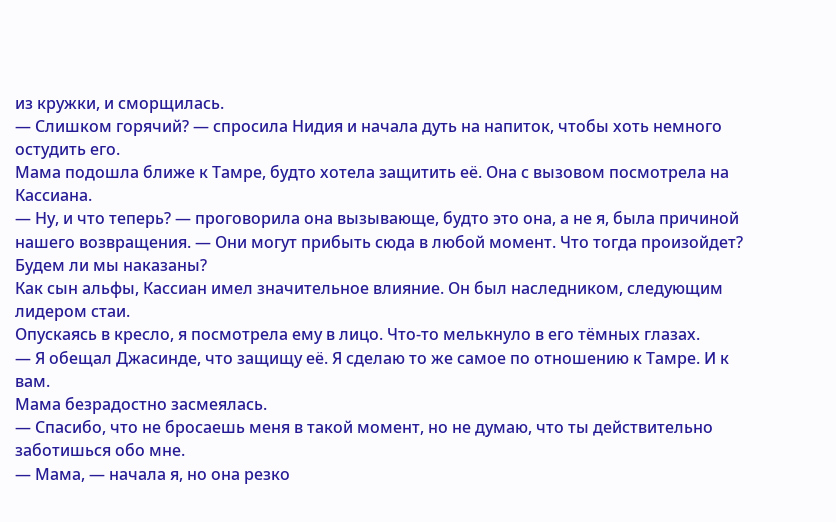из кружки, и сморщилась.
— Слишком горячий? — спросила Нидия и начала дуть на напиток, чтобы хоть немного остудить его.
Мама подошла ближе к Тамре, будто хотела защитить её. Она с вызовом посмотрела на Кассиана.
— Ну, и что теперь? — проговорила она вызывающе, будто это она, а не я, была причиной нашего возвращения. — Они могут прибыть сюда в любой момент. Что тогда произойдет? Будем ли мы наказаны?
Как сын альфы, Кассиан имел значительное влияние. Он был наследником, следующим лидером стаи.
Опускаясь в кресло, я посмотрела ему в лицо. Что-то мелькнуло в его тёмных глазах.
— Я обещал Джасинде, что защищу её. Я сделаю то же самое по отношению к Тамре. И к вам.
Мама безрадостно засмеялась.
— Спасибо, что не бросаешь меня в такой момент, но не думаю, что ты действительно заботишься обо мне.
— Мама, — начала я, но она резко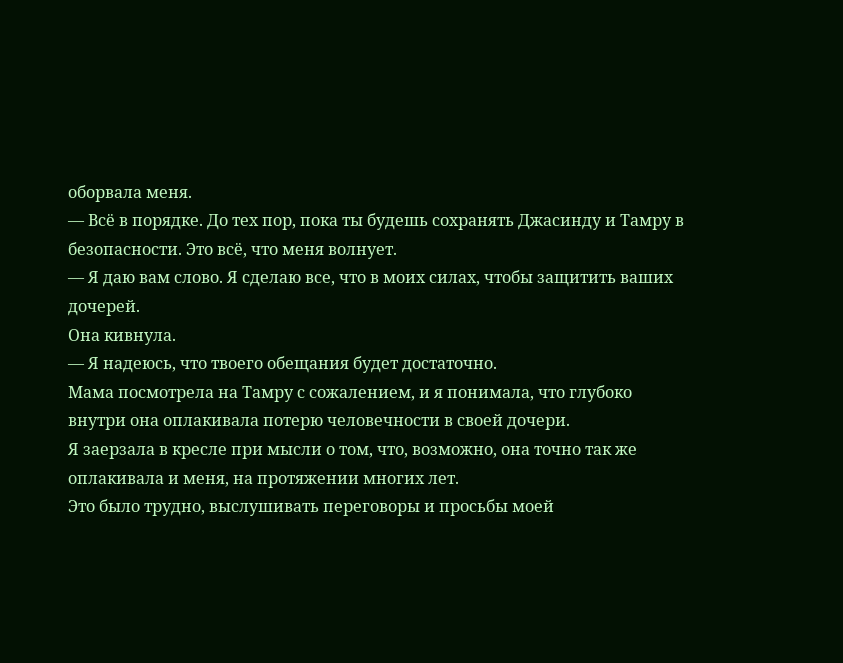оборвала меня.
— Всё в порядке. До тех пор, пока ты будешь сохранять Джасинду и Тамру в безопасности. Это всё, что меня волнует.
— Я даю вам слово. Я сделаю все, что в моих силах, чтобы защитить ваших дочерей.
Она кивнула.
— Я надеюсь, что твоего обещания будет достаточно.
Мама посмотрела на Тамру с сожалением, и я понимала, что глубоко внутри она оплакивала потерю человечности в своей дочери.
Я заерзала в кресле при мысли о том, что, возможно, она точно так же оплакивала и меня, на протяжении многих лет.
Это было трудно, выслушивать переговоры и просьбы моей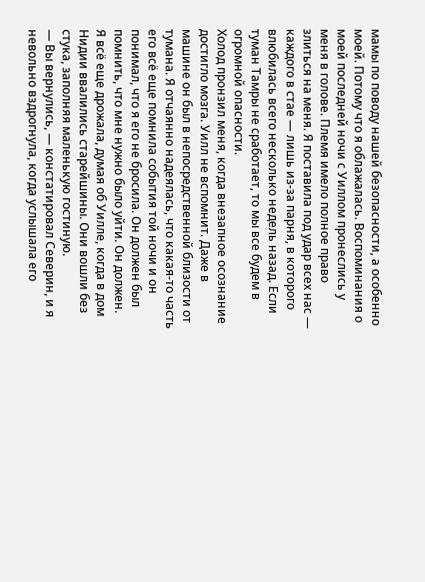мамы по поводу нашей безопасности, а особенно моей. Потому что я облажалась. Воспоминания о моей последней ночи с Уиллом пронеслись у меня в голове. Племя имело полное право злиться на меня. Я поставила под удар всех нас — каждого в стае — лишь из-за парня, в которого влюбилась всего несколько недель назад. Если туман Тамры не сработает, то мы все будем в огромной опасности.
Холод пронзил меня, когда внезапное осознание достигло мозга. Уилл не вспомнит. Даже в машине он был в непосредственной близости от тумана. Я отчаянно надеялась, что какая-то часть его всё еще помнила события той ночи и он понимал, что я его не бросила. Он должен был помнить, что мне нужно было уйти. Он должен.
Я всё еще дрожала, думая об Уилле, когда в дом Нидии ввалились старейшины. Они вошли без стука, заполняя маленькую гостиную.
— Вы вернулись, — констатировал Северин, и я невольно вздрогнула, когда услышала его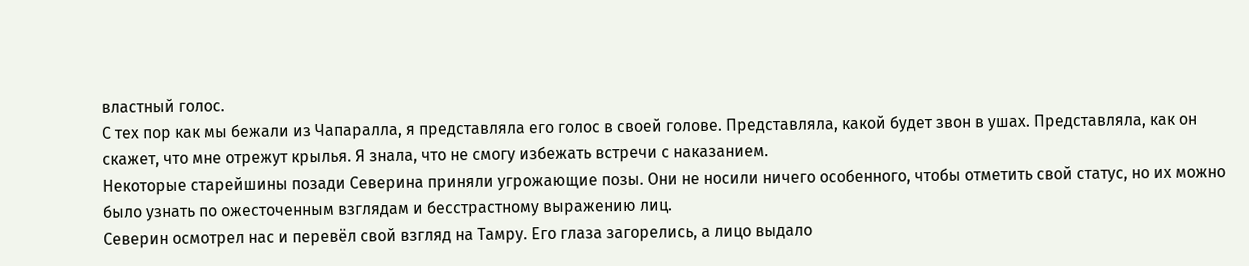властный голос.
С тех пор как мы бежали из Чапаралла, я представляла его голос в своей голове. Представляла, какой будет звон в ушах. Представляла, как он скажет, что мне отрежут крылья. Я знала, что не смогу избежать встречи с наказанием.
Некоторые старейшины позади Северина приняли угрожающие позы. Они не носили ничего особенного, чтобы отметить свой статус, но их можно было узнать по ожесточенным взглядам и бесстрастному выражению лиц.
Северин осмотрел нас и перевёл свой взгляд на Тамру. Его глаза загорелись, а лицо выдало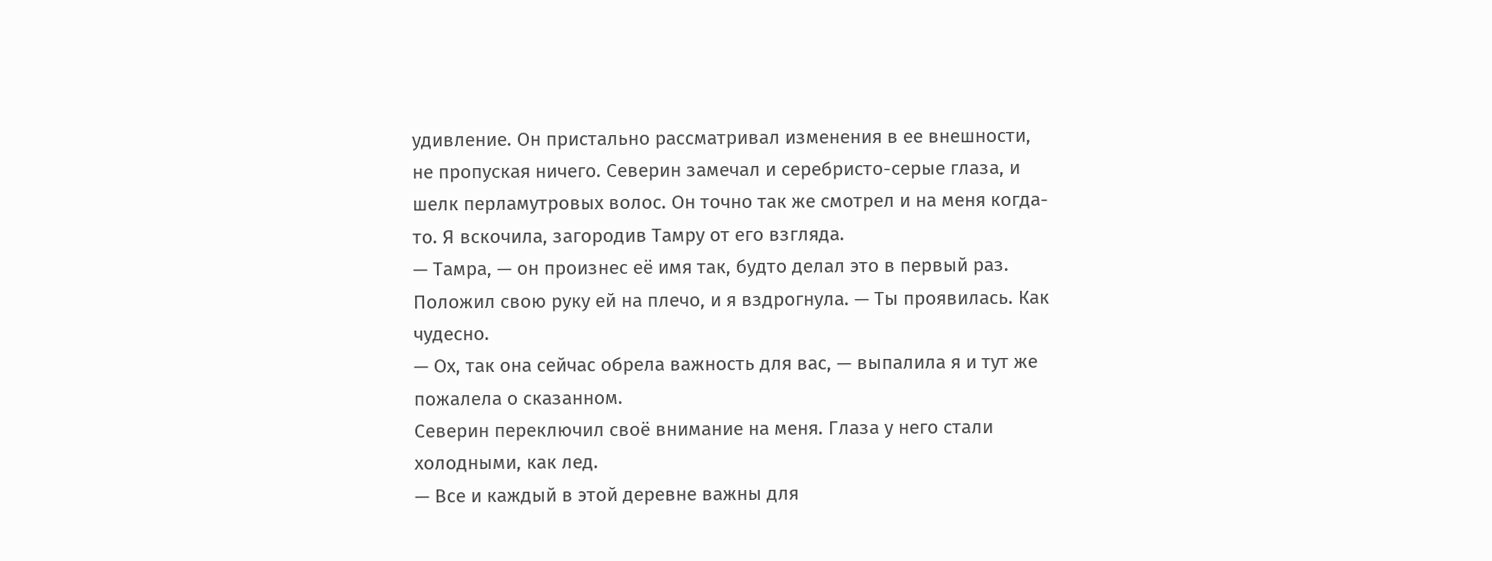удивление. Он пристально рассматривал изменения в ее внешности, не пропуская ничего. Северин замечал и серебристо-серые глаза, и шелк перламутровых волос. Он точно так же смотрел и на меня когда-то. Я вскочила, загородив Тамру от его взгляда.
— Тамра, — он произнес её имя так, будто делал это в первый раз. Положил свою руку ей на плечо, и я вздрогнула. — Ты проявилась. Как чудесно.
— Ох, так она сейчас обрела важность для вас, — выпалила я и тут же пожалела о сказанном.
Северин переключил своё внимание на меня. Глаза у него стали холодными, как лед.
— Все и каждый в этой деревне важны для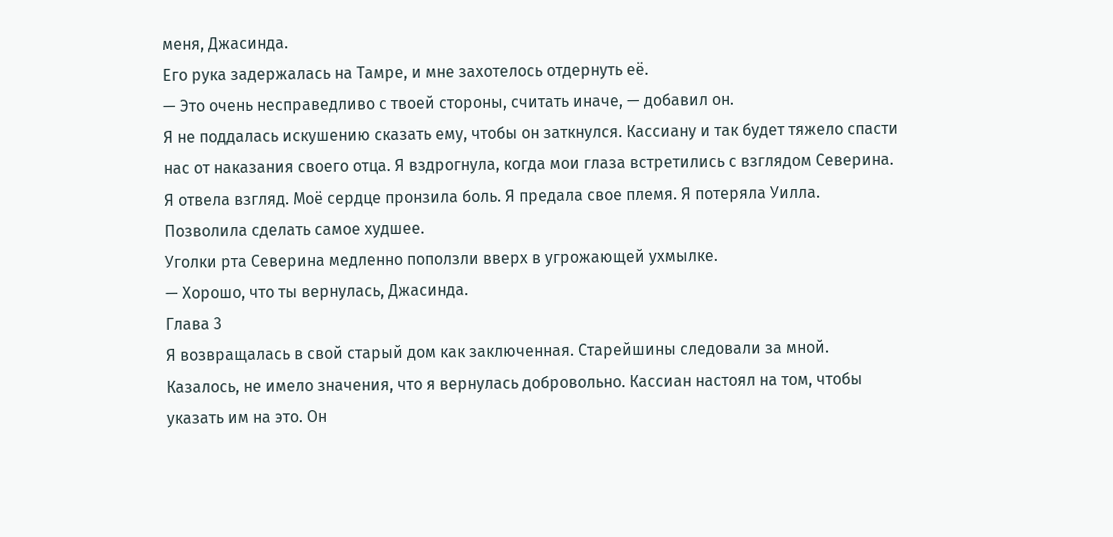меня, Джасинда.
Его рука задержалась на Тамре, и мне захотелось отдернуть её.
— Это очень несправедливо с твоей стороны, считать иначе, — добавил он.
Я не поддалась искушению сказать ему, чтобы он заткнулся. Кассиану и так будет тяжело спасти нас от наказания своего отца. Я вздрогнула, когда мои глаза встретились с взглядом Северина. Я отвела взгляд. Моё сердце пронзила боль. Я предала свое племя. Я потеряла Уилла. Позволила сделать самое худшее.
Уголки рта Северина медленно поползли вверх в угрожающей ухмылке.
— Хорошо, что ты вернулась, Джасинда.
Глава 3
Я возвращалась в свой старый дом как заключенная. Старейшины следовали за мной. Казалось, не имело значения, что я вернулась добровольно. Кассиан настоял на том, чтобы указать им на это. Он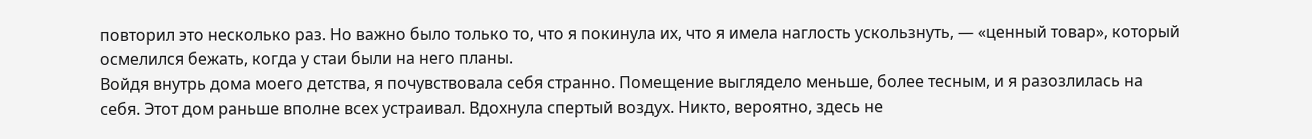повторил это несколько раз. Но важно было только то, что я покинула их, что я имела наглость ускользнуть, — «ценный товар», который осмелился бежать, когда у стаи были на него планы.
Войдя внутрь дома моего детства, я почувствовала себя странно. Помещение выглядело меньше, более тесным, и я разозлилась на себя. Этот дом раньше вполне всех устраивал. Вдохнула спертый воздух. Никто, вероятно, здесь не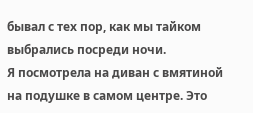бывал с тех пор, как мы тайком выбрались посреди ночи.
Я посмотрела на диван с вмятиной на подушке в самом центре. Это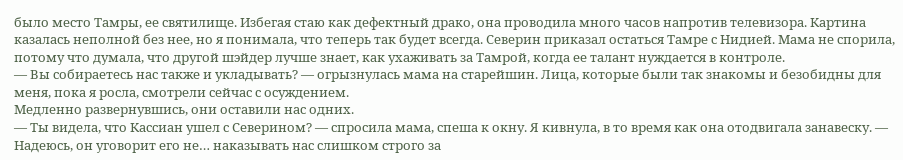было место Тамры, ее святилище. Избегая стаю как дефектный драко, она проводила много часов напротив телевизора. Картина казалась неполной без нее, но я понимала, что теперь так будет всегда. Северин приказал остаться Тамре с Нидией. Мама не спорила, потому что думала, что другой шэйдер лучше знает, как ухаживать за Тамрой, когда ее талант нуждается в контроле.
— Вы собираетесь нас также и укладывать? — огрызнулась мама на старейшин. Лица, которые были так знакомы и безобидны для меня, пока я росла, смотрели сейчас с осуждением.
Медленно развернувшись, они оставили нас одних.
— Ты видела, что Кассиан ушел с Северином? — спросила мама, спеша к окну. Я кивнула, в то время как она отодвигала занавеску. — Надеюсь, он уговорит его не… наказывать нас слишком строго за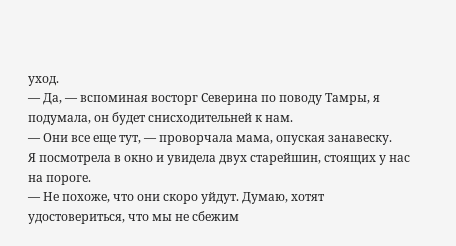уход.
— Да, — вспоминая восторг Северина по поводу Тамры, я подумала, он будет снисходительней к нам.
— Они все еще тут, — проворчала мама, опуская занавеску.
Я посмотрела в окно и увидела двух старейшин, стоящих у нас на пороге.
— Не похоже, что они скоро уйдут. Думаю, хотят удостовериться, что мы не сбежим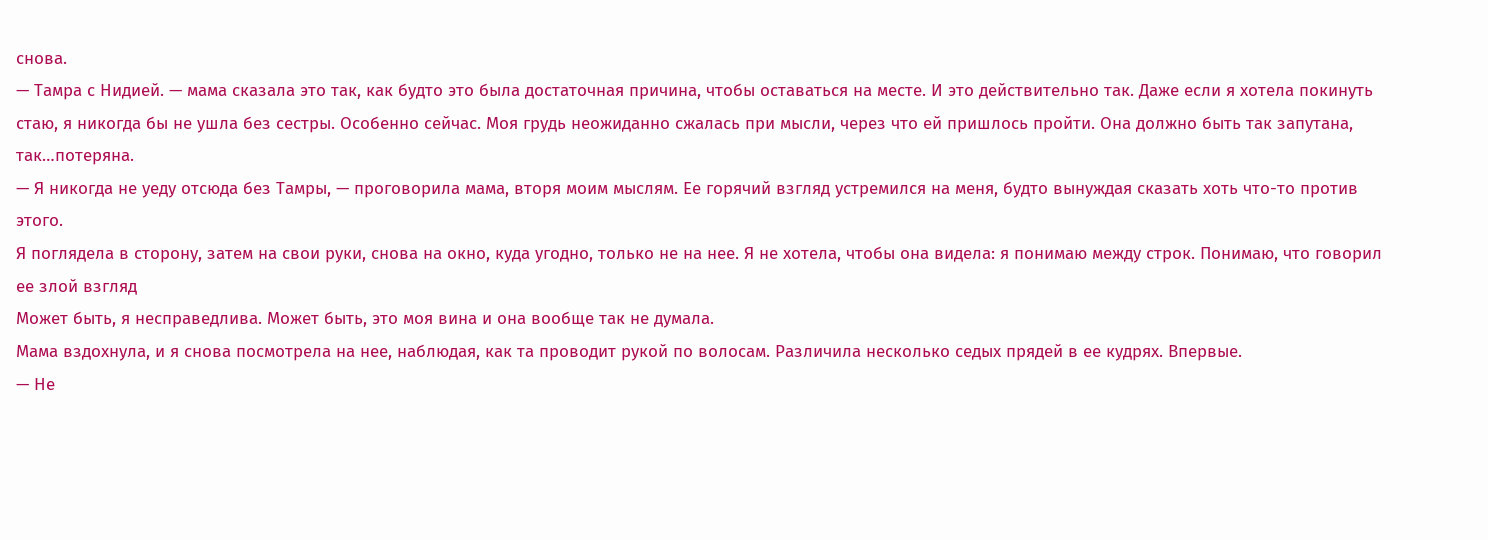снова.
— Тамра с Нидией. — мама сказала это так, как будто это была достаточная причина, чтобы оставаться на месте. И это действительно так. Даже если я хотела покинуть стаю, я никогда бы не ушла без сестры. Особенно сейчас. Моя грудь неожиданно сжалась при мысли, через что ей пришлось пройти. Она должно быть так запутана, так…потеряна.
— Я никогда не уеду отсюда без Тамры, — проговорила мама, вторя моим мыслям. Ее горячий взгляд устремился на меня, будто вынуждая сказать хоть что-то против этого.
Я поглядела в сторону, затем на свои руки, снова на окно, куда угодно, только не на нее. Я не хотела, чтобы она видела: я понимаю между строк. Понимаю, что говорил ее злой взгляд
Может быть, я несправедлива. Может быть, это моя вина и она вообще так не думала.
Мама вздохнула, и я снова посмотрела на нее, наблюдая, как та проводит рукой по волосам. Различила несколько седых прядей в ее кудрях. Впервые.
— Не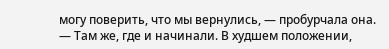могу поверить, что мы вернулись, — пробурчала она. — Там же, где и начинали. В худшем положении,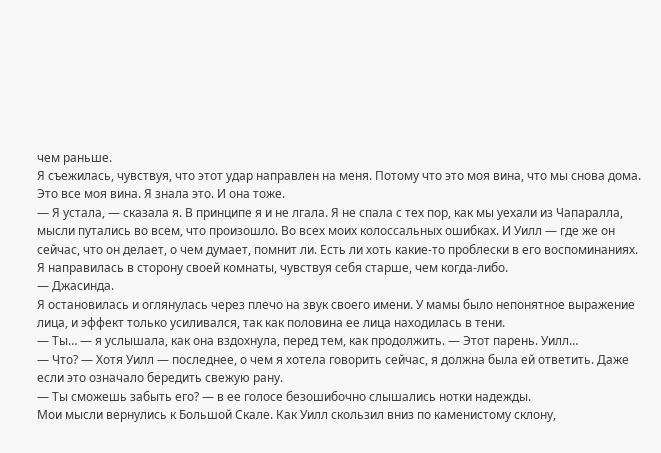чем раньше.
Я съежилась, чувствуя, что этот удар направлен на меня. Потому что это моя вина, что мы снова дома. Это все моя вина. Я знала это. И она тоже.
— Я устала, — сказала я. В принципе я и не лгала. Я не спала с тех пор, как мы уехали из Чапаралла, мысли путались во всем, что произошло. Во всех моих колоссальных ошибках. И Уилл — где же он сейчас, что он делает, о чем думает, помнит ли. Есть ли хоть какие-то проблески в его воспоминаниях.
Я направилась в сторону своей комнаты, чувствуя себя старше, чем когда-либо.
— Джасинда.
Я остановилась и оглянулась через плечо на звук своего имени. У мамы было непонятное выражение лица, и эффект только усиливался, так как половина ее лица находилась в тени.
— Ты… — я услышала, как она вздохнула, перед тем, как продолжить. — Этот парень. Уилл…
— Что? — Хотя Уилл — последнее, о чем я хотела говорить сейчас, я должна была ей ответить. Даже если это означало бередить свежую рану.
— Ты сможешь забыть его? — в ее голосе безошибочно слышались нотки надежды.
Мои мысли вернулись к Большой Скале. Как Уилл скользил вниз по каменистому склону,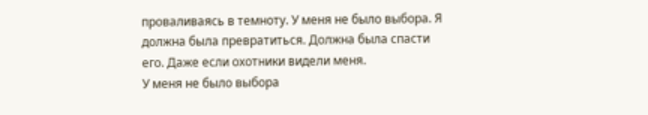проваливаясь в темноту. У меня не было выбора. Я должна была превратиться. Должна была спасти его. Даже если охотники видели меня.
У меня не было выбора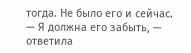тогда. Не было его и сейчас.
— Я должна его забыть, — ответила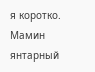я коротко.
Мамин янтарный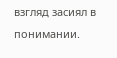взгляд засиял в понимании.